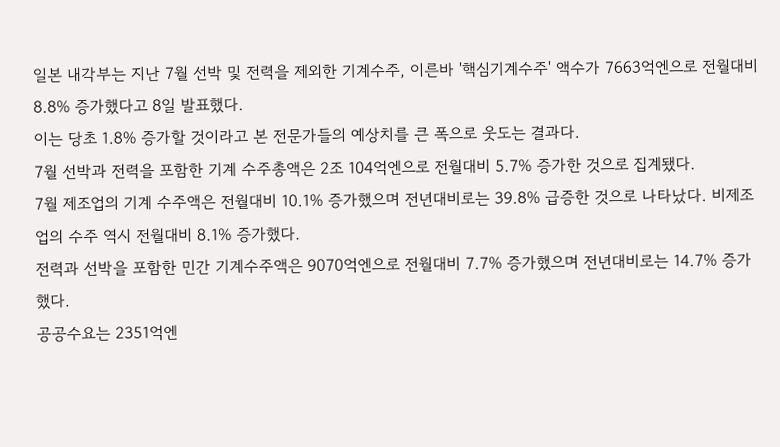일본 내각부는 지난 7월 선박 및 전력을 제외한 기계수주, 이른바 '핵심기계수주' 액수가 7663억엔으로 전월대비 8.8% 증가했다고 8일 발표했다.
이는 당초 1.8% 증가할 것이라고 본 전문가들의 예상치를 큰 폭으로 웃도는 결과다.
7월 선박과 전력을 포함한 기계 수주총액은 2조 104억엔으로 전월대비 5.7% 증가한 것으로 집계됐다.
7월 제조업의 기계 수주액은 전월대비 10.1% 증가했으며 전년대비로는 39.8% 급증한 것으로 나타났다. 비제조업의 수주 역시 전월대비 8.1% 증가했다.
전력과 선박을 포함한 민간 기계수주액은 9070억엔으로 전월대비 7.7% 증가했으며 전년대비로는 14.7% 증가했다.
공공수요는 2351억엔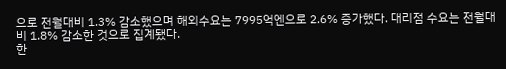으로 전월대비 1.3% 감소했으며 해외수요는 7995억엔으로 2.6% 증가했다. 대리점 수요는 전월대비 1.8% 감소한 것으로 집계됐다.
한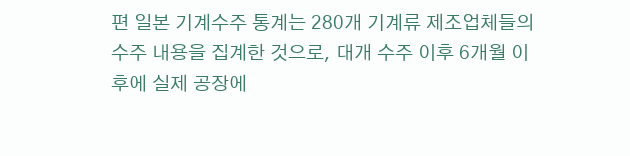편 일본 기계수주 통계는 280개 기계류 제조업체들의 수주 내용을 집계한 것으로, 대개 수주 이후 6개월 이후에 실제 공장에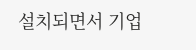설치되면서 기업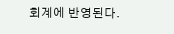회계에 반영된다.